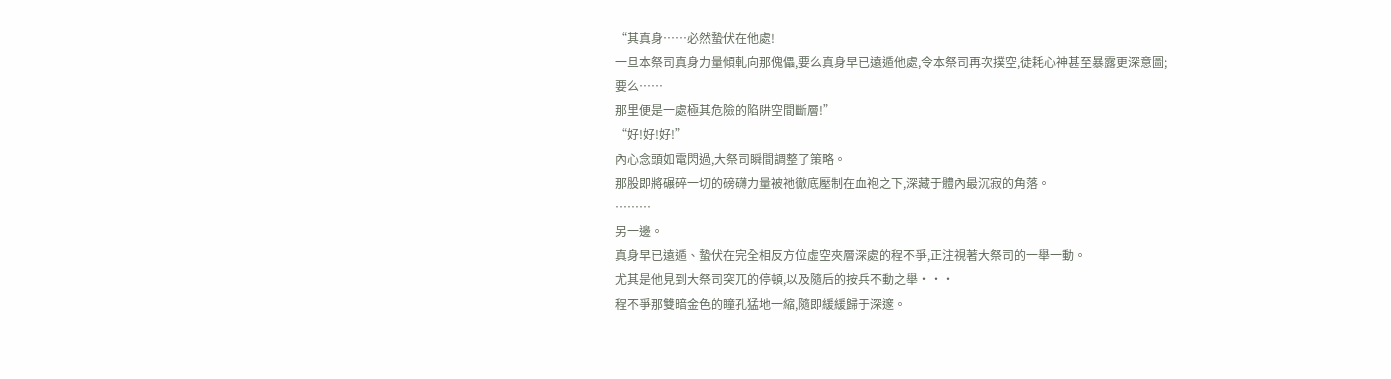“其真身……必然蟄伏在他處!
一旦本祭司真身力量傾軋向那傀儡,要么真身早已遠遁他處,令本祭司再次撲空,徒耗心神甚至暴露更深意圖;
要么……
那里便是一處極其危險的陷阱空間斷層!”
“好!好!好!”
內心念頭如電閃過,大祭司瞬間調整了策略。
那股即將碾碎一切的磅礴力量被祂徹底壓制在血袍之下,深藏于體內最沉寂的角落。
………
另一邊。
真身早已遠遁、蟄伏在完全相反方位虛空夾層深處的程不爭,正注視著大祭司的一舉一動。
尤其是他見到大祭司突兀的停頓,以及隨后的按兵不動之舉···
程不爭那雙暗金色的瞳孔猛地一縮,隨即緩緩歸于深邃。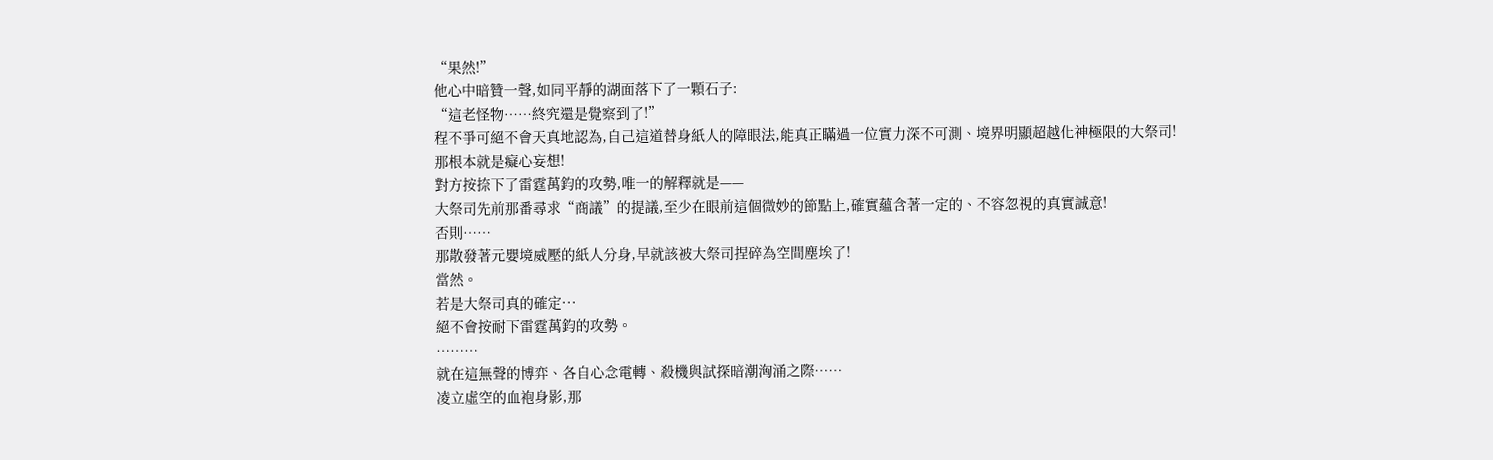“果然!”
他心中暗贊一聲,如同平靜的湖面落下了一顆石子:
“這老怪物……終究還是覺察到了!”
程不爭可絕不會天真地認為,自己這道替身紙人的障眼法,能真正瞞過一位實力深不可測、境界明顯超越化神極限的大祭司!
那根本就是癡心妄想!
對方按捺下了雷霆萬鈞的攻勢,唯一的解釋就是——
大祭司先前那番尋求“商議”的提議,至少在眼前這個微妙的節點上,確實蘊含著一定的、不容忽視的真實誠意!
否則……
那散發著元嬰境威壓的紙人分身,早就該被大祭司捏碎為空間塵埃了!
當然。
若是大祭司真的確定···
絕不會按耐下雷霆萬鈞的攻勢。
………
就在這無聲的博弈、各自心念電轉、殺機與試探暗潮洶涌之際……
凌立虛空的血袍身影,那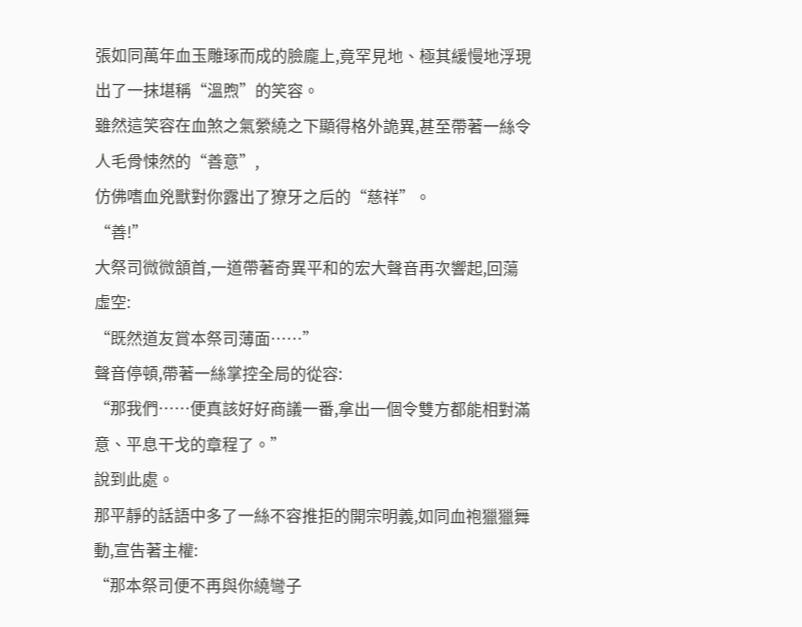張如同萬年血玉雕琢而成的臉龐上,竟罕見地、極其緩慢地浮現出了一抹堪稱“溫煦”的笑容。
雖然這笑容在血煞之氣縈繞之下顯得格外詭異,甚至帶著一絲令人毛骨悚然的“善意”,
仿佛嗜血兇獸對你露出了獠牙之后的“慈祥”。
“善!”
大祭司微微頷首,一道帶著奇異平和的宏大聲音再次響起,回蕩虛空:
“既然道友賞本祭司薄面……”
聲音停頓,帶著一絲掌控全局的從容:
“那我們……便真該好好商議一番,拿出一個令雙方都能相對滿意、平息干戈的章程了。”
說到此處。
那平靜的話語中多了一絲不容推拒的開宗明義,如同血袍獵獵舞動,宣告著主權:
“那本祭司便不再與你繞彎子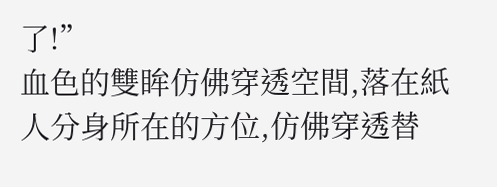了!”
血色的雙眸仿佛穿透空間,落在紙人分身所在的方位,仿佛穿透替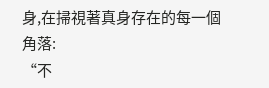身,在掃視著真身存在的每一個角落:
“不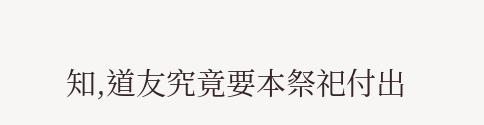知,道友究竟要本祭祀付出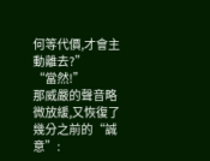何等代價,才會主動離去?”
“當然!”
那威嚴的聲音略微放緩,又恢復了幾分之前的“誠意”: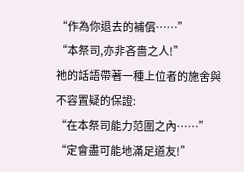“作為你退去的補償……”
“本祭司,亦非吝嗇之人!”
祂的話語帶著一種上位者的施舍與不容置疑的保證:
“在本祭司能力范圍之內……”
“定會盡可能地滿足道友!”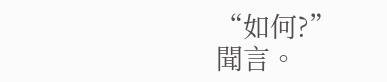“如何?”
聞言。